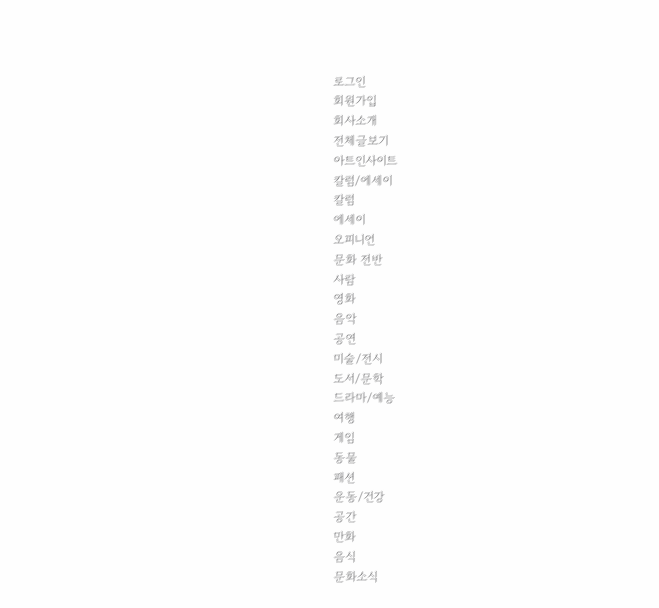로그인
회원가입
회사소개
전체글보기
아트인사이트
칼럼/에세이
칼럼
에세이
오피니언
문화 전반
사람
영화
음악
공연
미술/전시
도서/문학
드라마/예능
여행
게임
동물
패션
운동/건강
공간
만화
음식
문화소식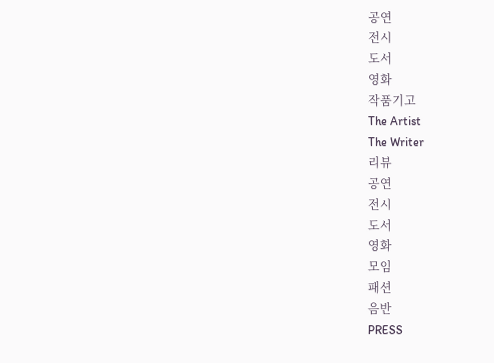공연
전시
도서
영화
작품기고
The Artist
The Writer
리뷰
공연
전시
도서
영화
모임
패션
음반
PRESS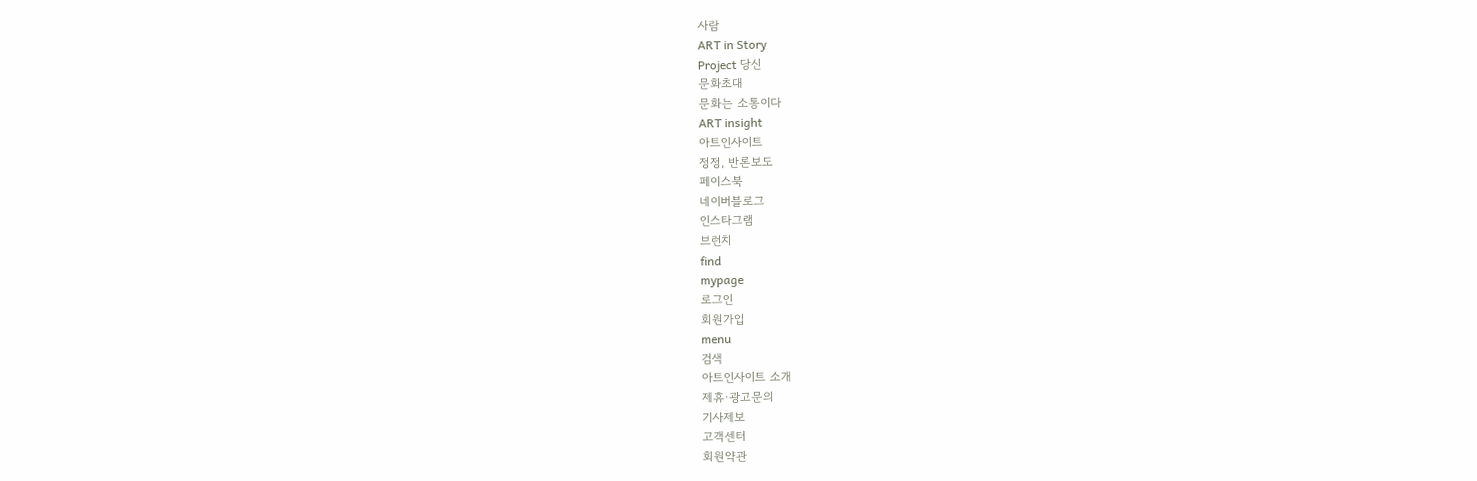사람
ART in Story
Project 당신
문화초대
문화는 소통이다
ART insight
아트인사이트
정정, 반론보도
페이스북
네이버블로그
인스타그램
브런치
find
mypage
로그인
회원가입
menu
검색
아트인사이트 소개
제휴·광고문의
기사제보
고객센터
회원약관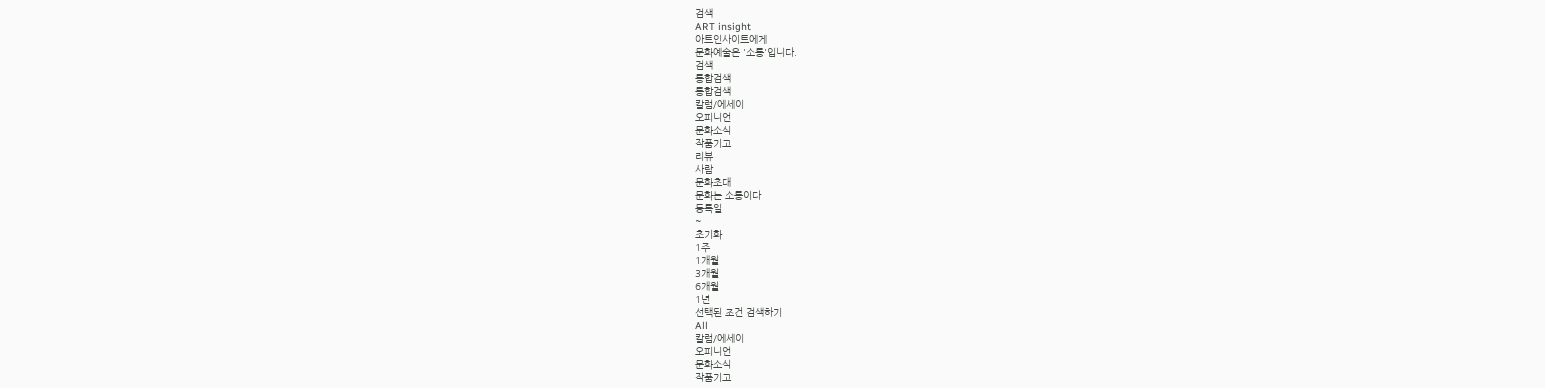검색
ART insight
아트인사이트에게
문화예술은 '소통'입니다.
검색
통합검색
통합검색
칼럼/에세이
오피니언
문화소식
작품기고
리뷰
사람
문화초대
문화는 소통이다
등록일
~
초기화
1주
1개월
3개월
6개월
1년
선택된 조건 검색하기
All
칼럼/에세이
오피니언
문화소식
작품기고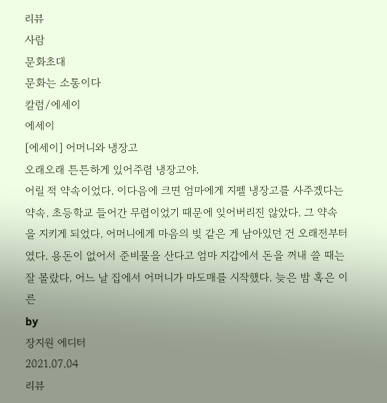리뷰
사람
문화초대
문화는 소통이다
칼럼/에세이
에세이
[에세이] 어머니와 냉장고
오래오래 튼튼하게 있어주렴 냉장고야.
어릴 적 약속이었다. 이다음에 크면 엄마에게 지펠 냉장고를 사주겠다는 약속. 초등학교 들어간 무렵이었기 때문에 잊어버리진 않았다. 그 약속을 지키게 되었다. 어머니에게 마음의 빚 같은 게 남아있던 건 오래전부터였다. 용돈이 없어서 준비물을 산다고 엄마 지갑에서 돈을 꺼내 쓸 때는 잘 몰랐다. 어느 날 집에서 어머니가 마도매를 시작했다. 늦은 밤 혹은 이른
by
장지원 에디터
2021.07.04
리뷰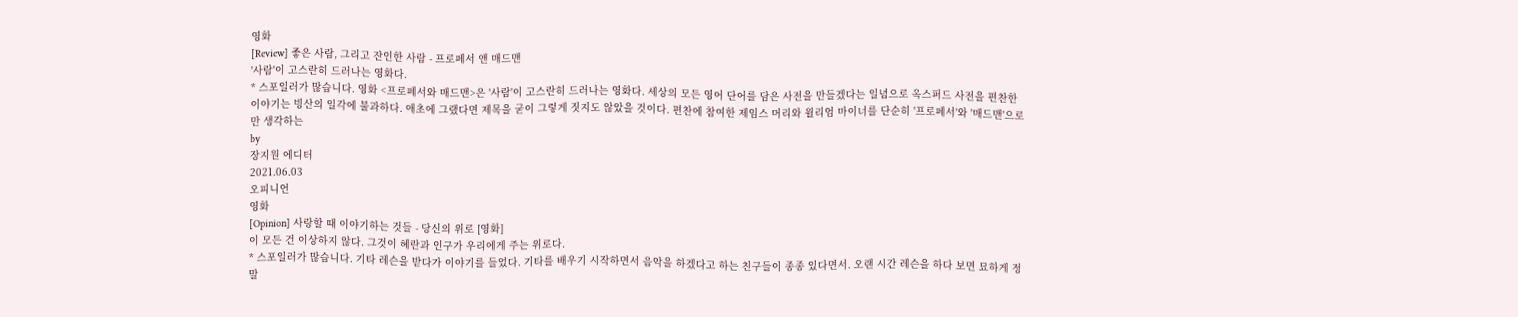영화
[Review] 좋은 사람, 그리고 잔인한 사람 - 프로페서 앤 매드맨
'사람'이 고스란히 드러나는 영화다.
* 스포일러가 많습니다. 영화 <프로페서와 매드맨>은 '사람'이 고스란히 드러나는 영화다. 세상의 모든 영어 단어를 담은 사전을 만들겠다는 일념으로 옥스퍼드 사전을 편찬한 이야기는 빙산의 일각에 불과하다. 애초에 그랬다면 제목을 굳이 그렇게 짓지도 않았을 것이다. 편찬에 참여한 제임스 머리와 윌리엄 마이너를 단순히 '프로페서'와 '매드맨'으로만 생각하는
by
장지원 에디터
2021.06.03
오피니언
영화
[Opinion] 사랑할 때 이야기하는 것들 - 당신의 위로 [영화]
이 모든 건 이상하지 않다. 그것이 혜란과 인구가 우리에게 주는 위로다.
* 스포일러가 많습니다. 기타 레슨을 받다가 이야기를 들었다. 기타를 배우기 시작하면서 음악을 하겠다고 하는 친구들이 종종 있다면서. 오랜 시간 레슨을 하다 보면 묘하게 정말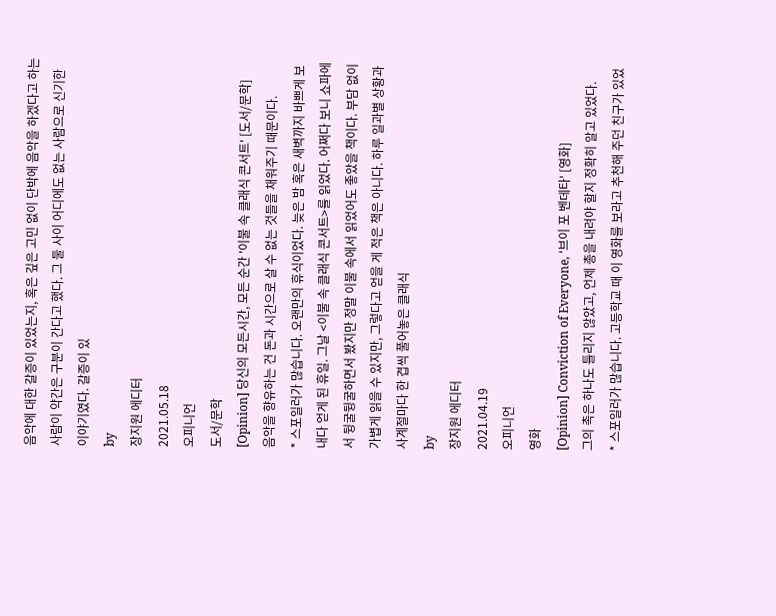음악에 대한 갈증이 있었는지, 혹은 깊은 고민 없이 단박에 음악을 하겠다고 하는 사람이 약간은 구분이 간다고 했다. 그 둘 사이 어디에도 없는 사람으로 신기한 이야기였다. 갈증이 있
by
장지원 에디터
2021.05.18
오피니언
도서/문학
[Opinion] 당신의 모든시간, 모든 순간 '이불 속 클래식 콘서트' [도서/문학]
음악을 향유하는 건 돈과 시간으로 살 수 없는 것들을 채워주기 때문이다.
* 스포일러가 많습니다. 오랜만의 휴식이었다. 늦은 밤 혹은 새벽까지 바쁘게 보내다 얻게 된 휴일. 그날 <이불 속 클래식 콘서트>를 읽었다. 어쩌다 보니 쇼파에서 뒹굴뒹굴하면서 봤지만 정말 이불 속에서 읽었어도 좋았을 책이다. 부담 없이 가볍게 읽을 수 있지만, 그렇다고 얻을 게 적은 책은 아니다. 하루 일과별 상황과 사계절마다 한 겹씩 풀어놓은 클래식
by
장지원 에디터
2021.04.19
오피니언
영화
[Opinion] Conviction of Everyone, '브이 포 벤데타' [영화]
그의 촉은 하나도 틀리지 않았고, 언제 총을 내려야 할지 정확히 알고 있었다.
* 스포일러가 많습니다. 고등학교 때 이 영화를 보라고 추천해 주던 친구가 있었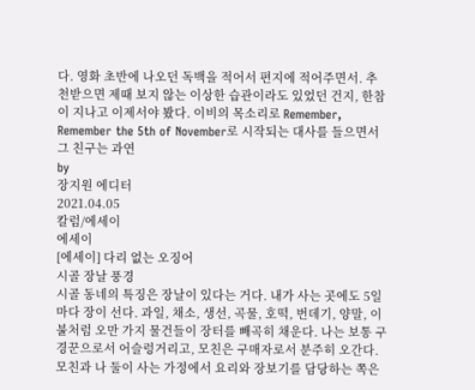다. 영화 초반에 나오던 독백을 적어서 편지에 적어주면서. 추천받으면 제때 보지 않는 이상한 습관이라도 있었던 건지, 한참이 지나고 이제서야 봤다. 이비의 목소리로 Remember, Remember the 5th of November로 시작되는 대사를 들으면서 그 친구는 과연
by
장지원 에디터
2021.04.05
칼럼/에세이
에세이
[에세이] 다리 없는 오징어
시골 장날 풍경
시골 동네의 특징은 장날이 있다는 거다. 내가 사는 곳에도 5일마다 장이 선다. 과일, 채소, 생선, 곡물, 호떡, 번데기, 양말, 이불처럼 오만 가지 물건들이 장터를 빼곡히 채운다. 나는 보통 구경꾼으로서 어슬렁거리고, 모친은 구매자로서 분주히 오간다. 모친과 나 둘이 사는 가정에서 요리와 장보기를 담당하는 쪽은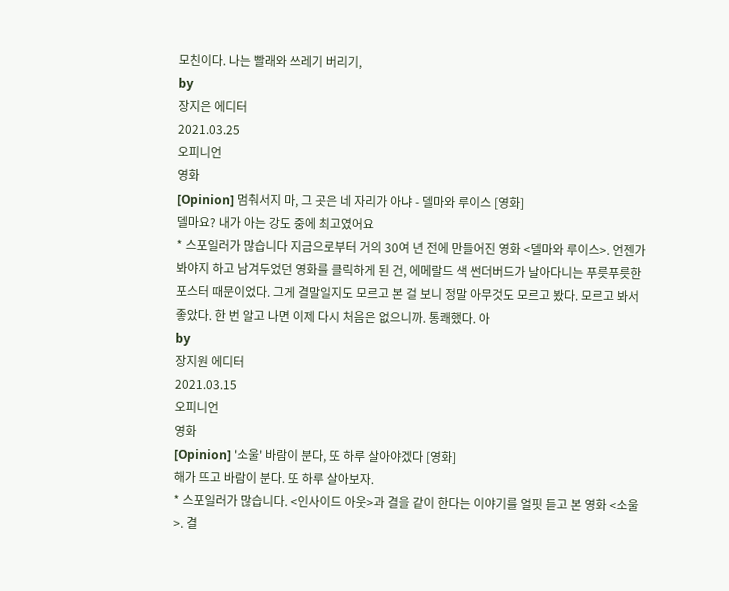모친이다. 나는 빨래와 쓰레기 버리기,
by
장지은 에디터
2021.03.25
오피니언
영화
[Opinion] 멈춰서지 마, 그 곳은 네 자리가 아냐 - 델마와 루이스 [영화]
델마요? 내가 아는 강도 중에 최고였어요
* 스포일러가 많습니다 지금으로부터 거의 30여 년 전에 만들어진 영화 <델마와 루이스>. 언젠가 봐야지 하고 남겨두었던 영화를 클릭하게 된 건, 에메랄드 색 썬더버드가 날아다니는 푸릇푸릇한 포스터 때문이었다. 그게 결말일지도 모르고 본 걸 보니 정말 아무것도 모르고 봤다. 모르고 봐서 좋았다. 한 번 알고 나면 이제 다시 처음은 없으니까. 통쾌했다. 아
by
장지원 에디터
2021.03.15
오피니언
영화
[Opinion] '소울' 바람이 분다, 또 하루 살아야겠다 [영화]
해가 뜨고 바람이 분다. 또 하루 살아보자.
* 스포일러가 많습니다. <인사이드 아웃>과 결을 같이 한다는 이야기를 얼핏 듣고 본 영화 <소울>. 결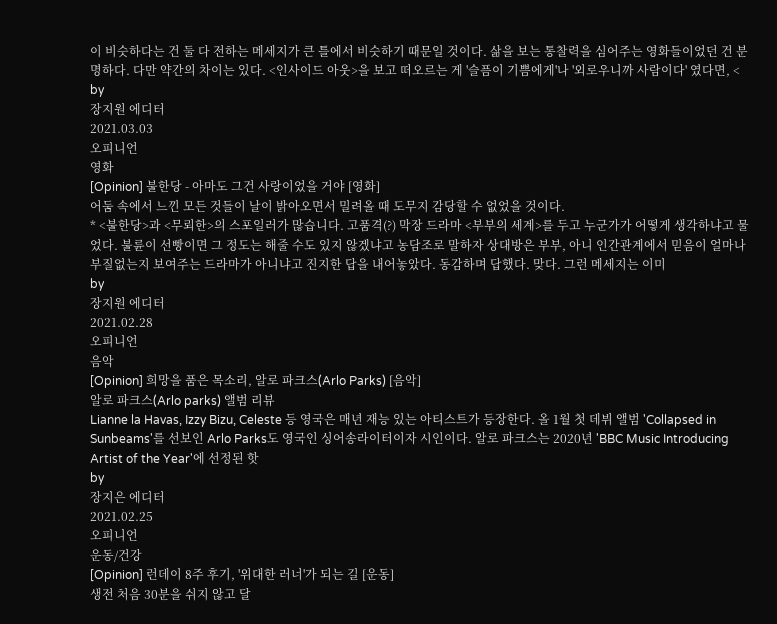이 비슷하다는 건 둘 다 전하는 메세지가 큰 틀에서 비슷하기 때문일 것이다. 삶을 보는 통찰력을 심어주는 영화들이었던 건 분명하다. 다만 약간의 차이는 있다. <인사이드 아웃>을 보고 떠오르는 게 '슬픔이 기쁨에게'나 '외로우니까 사람이다' 였다면, <
by
장지원 에디터
2021.03.03
오피니언
영화
[Opinion] 불한당 - 아마도 그건 사랑이었을 거야 [영화]
어둠 속에서 느낀 모든 것들이 날이 밝아오면서 밀려올 때 도무지 감당할 수 없었을 것이다.
* <불한당>과 <무뢰한>의 스포일러가 많습니다. 고품격(?) 막장 드라마 <부부의 세계>를 두고 누군가가 어떻게 생각하냐고 물었다. 불륜이 선빵이면 그 정도는 해줄 수도 있지 않겠냐고 농담조로 말하자 상대방은 부부, 아니 인간관계에서 믿음이 얼마나 부질없는지 보여주는 드라마가 아니냐고 진지한 답을 내어놓았다. 동감하며 답했다. 맞다. 그런 메세지는 이미
by
장지원 에디터
2021.02.28
오피니언
음악
[Opinion] 희망을 품은 목소리, 알로 파크스(Arlo Parks) [음악]
알로 파크스(Arlo parks) 앨범 리뷰
Lianne la Havas, Izzy Bizu, Celeste 등 영국은 매년 재능 있는 아티스트가 등장한다. 올 1월 첫 데뷔 앨범 'Collapsed in Sunbeams'를 선보인 Arlo Parks도 영국인 싱어송라이터이자 시인이다. 알로 파크스는 2020년 'BBC Music Introducing Artist of the Year'에 선정된 핫
by
장지은 에디터
2021.02.25
오피니언
운동/건강
[Opinion] 런데이 8주 후기, '위대한 러너'가 되는 길 [운동]
생전 처음 30분을 쉬지 않고 달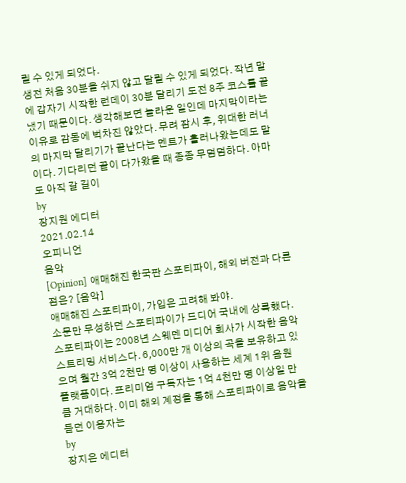릴 수 있게 되었다.
생전 처음 30분을 쉬지 않고 달릴 수 있게 되었다. 작년 말에 갑자기 시작한 런데이 30분 달리기 도전 8주 코스를 끝냈기 때문이다. 생각해보면 놀라운 일인데 마지막이라는 이유로 감동에 벅차진 않았다. 무려 잠시 후, 위대한 러너의 마지막 달리기가 끝난다는 멘트가 흘러나왔는데도 말이다. 기다리던 끝이 다가왔을 때 종종 무덤덤하다. 아마도 아직 갈 길이
by
장지원 에디터
2021.02.14
오피니언
음악
[Opinion] 애매해진 한국판 스포티파이, 해외 버전과 다른 점은? [음악]
애매해진 스포티파이, 가입은 고려해 봐야.
소문만 무성하던 스포티파이가 드디어 국내에 상륙했다. 스포티파이는 2008년 스웨덴 미디어 회사가 시작한 음악 스트리밍 서비스다. 6,000만 개 이상의 곡을 보유하고 있으며 월간 3억 2천만 명 이상이 사용하는 세계 1위 음원 플랫폼이다. 프리미엄 구독자는 1억 4천만 명 이상일 만큼 거대하다. 이미 해외 계정을 통해 스포티파이로 음악을 듣던 이용자는
by
장지은 에디터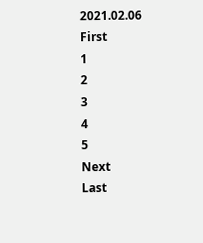2021.02.06
First
1
2
3
4
5
Next
Last